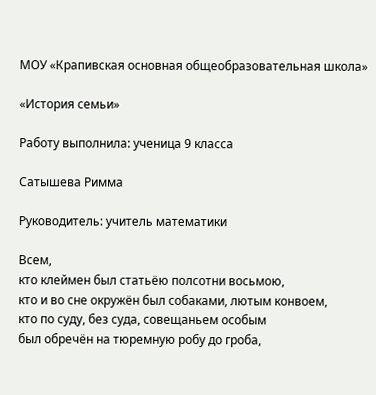МОУ «Крапивская основная общеобразовательная школа»

«История семьи»

Работу выполнила: ученица 9 класса

Сатышева Римма

Руководитель: учитель математики

Всем,
кто клеймен был статьёю полсотни восьмою,
кто и во сне окружён был собаками, лютым конвоем,
кто по суду, без суда, совещаньем особым
был обречён на тюремную робу до гроба,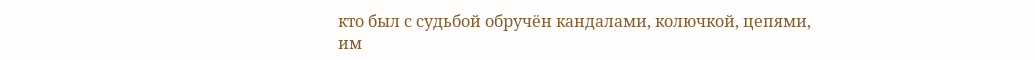кто был с судьбой обручён кандалами, колючкой, цепями,
им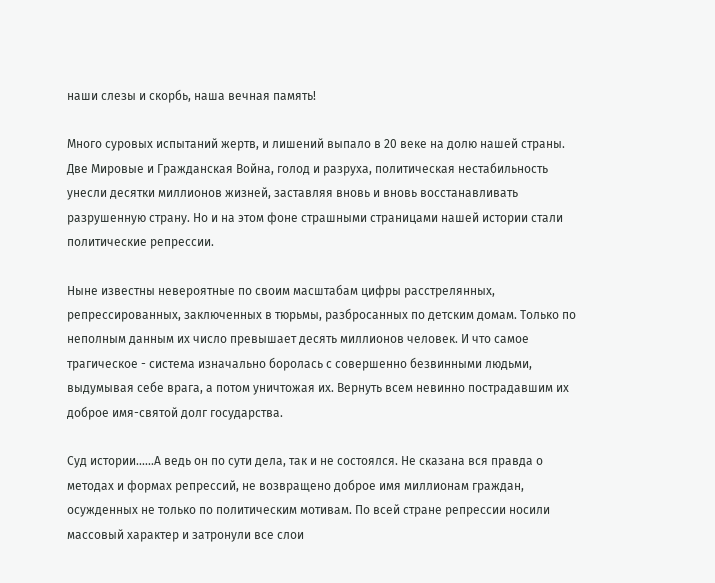наши слезы и скорбь, наша вечная память!

Много суровых испытаний жертв, и лишений выпало в 20 веке на долю нашей страны. Две Мировые и Гражданская Война, голод и разруха, политическая нестабильность унесли десятки миллионов жизней, заставляя вновь и вновь восстанавливать разрушенную страну. Но и на этом фоне страшными страницами нашей истории стали политические репрессии.

Ныне известны невероятные по своим масштабам цифры расстрелянных, репрессированных, заключенных в тюрьмы, разбросанных по детским домам. Только по неполным данным их число превышает десять миллионов человек. И что самое трагическое - система изначально боролась с совершенно безвинными людьми, выдумывая себе врага, а потом уничтожая их. Вернуть всем невинно пострадавшим их доброе имя-святой долг государства.

Суд истории......А ведь он по сути дела, так и не состоялся. Не сказана вся правда о методах и формах репрессий, не возвращено доброе имя миллионам граждан, осужденных не только по политическим мотивам. По всей стране репрессии носили массовый характер и затронули все слои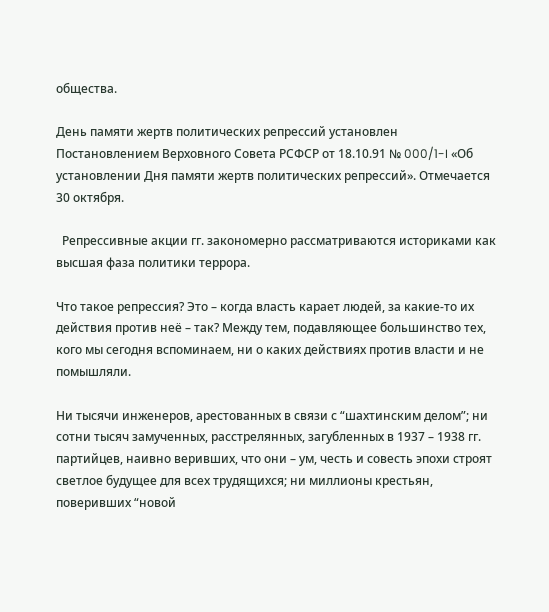общества.

День памяти жертв политических репрессий установлен Постановлением Верховного Совета РСФСР от 18.10.91 № 000/1-I «Об установлении Дня памяти жертв политических репрессий». Отмечается 30 октября.

  Репрессивные акции гг. закономерно рассматриваются историками как высшая фаза политики террора.

Что такое репрессия? Это – когда власть карает людей, за какие-то их действия против неё – так? Между тем, подавляющее большинство тех, кого мы сегодня вспоминаем, ни о каких действиях против власти и не помышляли.

Ни тысячи инженеров, арестованных в связи с “шахтинским делом”; ни сотни тысяч замученных, расстрелянных, загубленных в 1937 – 1938 гг. партийцев, наивно веривших, что они – ум, честь и совесть эпохи строят светлое будущее для всех трудящихся; ни миллионы крестьян, поверивших “новой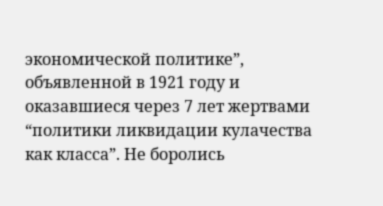экономической политике”, объявленной в 1921 году и оказавшиеся через 7 лет жертвами “политики ликвидации кулачества как класса”. Не боролись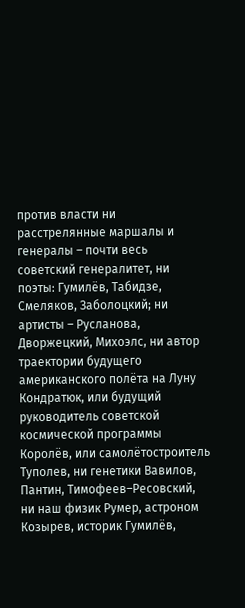против власти ни расстрелянные маршалы и генералы – почти весь советский генералитет, ни поэты: Гумилёв, Табидзе, Смеляков, Заболоцкий; ни артисты – Русланова, Дворжецкий, Михоэлс, ни автор траектории будущего американского полёта на Луну Кондратюк, или будущий руководитель советской космической программы Королёв, или самолётостроитель Туполев, ни генетики Вавилов, Пантин, Тимофеев–Ресовский, ни наш физик Румер, астроном Козырев, историк Гумилёв,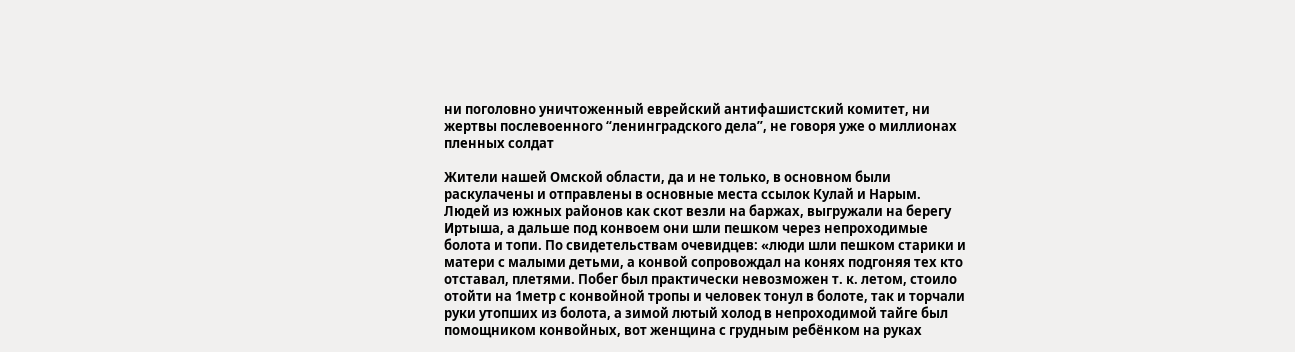ни поголовно уничтоженный еврейский антифашистский комитет, ни жертвы послевоенного “ленинградского дела”, не говоря уже о миллионах пленных солдат

Жители нашей Омской области, да и не только, в основном были раскулачены и отправлены в основные места ссылок Кулай и Нарым. Людей из южных районов как скот везли на баржах, выгружали на берегу Иртыша, а дальше под конвоем они шли пешком через непроходимые болота и топи. По свидетельствам очевидцев: «люди шли пешком старики и матери с малыми детьми, а конвой сопровождал на конях подгоняя тех кто отставал, плетями. Побег был практически невозможен т. к. летом, стоило отойти на 1метр с конвойной тропы и человек тонул в болоте, так и торчали руки утопших из болота, а зимой лютый холод в непроходимой тайге был помощником конвойных, вот женщина с грудным ребёнком на руках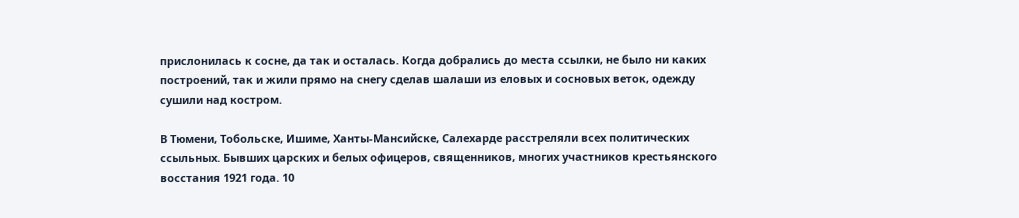прислонилась к сосне, да так и осталась. Когда добрались до места ссылки, не было ни каких построений, так и жили прямо на снегу сделав шалаши из еловых и сосновых веток, одежду сушили над костром.

В Тюмени, Тобольске, Ишиме, Ханты-Мансийске, Салехарде расстреляли всех политических ссыльных. Бывших царских и белых офицеров, священников, многих участников крестьянского восстания 1921 года. 10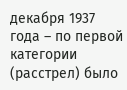декабря 1937 года – по первой категории (расстрел) было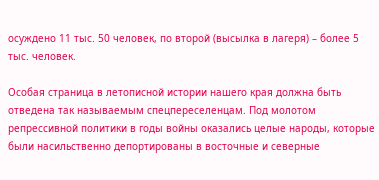осуждено 11 тыс. 50 человек, по второй (высылка в лагеря) – более 5 тыс. человек.

Особая страница в летописной истории нашего края должна быть отведена так называемым спецпереселенцам. Под молотом репрессивной политики в годы войны оказались целые народы, которые были насильственно депортированы в восточные и северные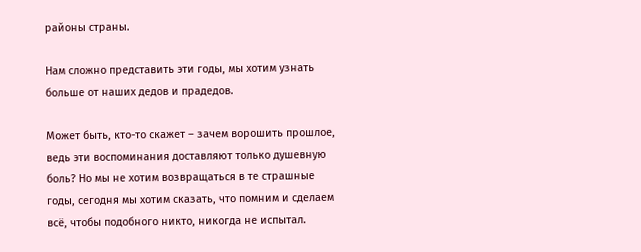районы страны.

Нам сложно представить эти годы, мы хотим узнать больше от наших дедов и прадедов.

Может быть, кто-то скажет – зачем ворошить прошлое, ведь эти воспоминания доставляют только душевную боль? Но мы не хотим возвращаться в те страшные годы, сегодня мы хотим сказать, что помним и сделаем всё, чтобы подобного никто, никогда не испытал.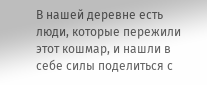В нашей деревне есть люди, которые пережили этот кошмар, и нашли в себе силы поделиться с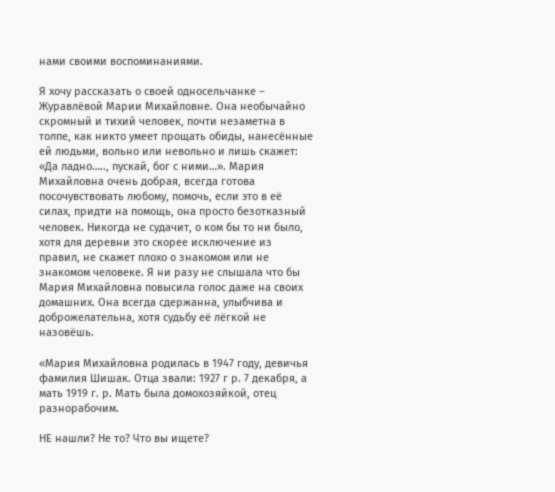нами своими воспоминаниями.

Я хочу рассказать о своей односельчанке – Журавлёвой Марии Михайловне. Она необычайно скромный и тихий человек, почти незаметна в толпе, как никто умеет прощать обиды, нанесённые ей людьми, вольно или невольно и лишь скажет: «Да ладно….., пускай, бог с ними…». Мария Михайловна очень добрая, всегда готова посочувствовать любому, помочь, если это в её силах, придти на помощь, она просто безотказный человек. Никогда не судачит, о ком бы то ни было, хотя для деревни это скорее исключение из правил, не скажет плохо о знакомом или не знакомом человеке. Я ни разу не слышала что бы Мария Михайловна повысила голос даже на своих домашних. Она всегда сдержанна, улыбчива и доброжелательна, хотя судьбу её лёгкой не назовёшь.

«Мария Михайловна родилась в 1947 году, девичья фамилия Шишак. Отца звали: 1927 г р. 7 декабря, а мать 1919 г. р. Мать была домохозяйкой, отец разнорабочим.

НЕ нашли? Не то? Что вы ищете?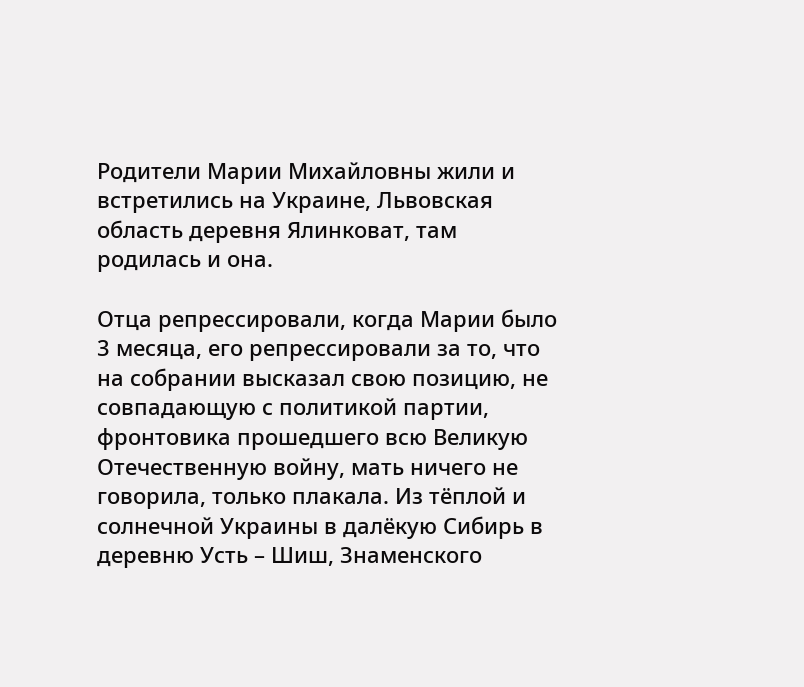Родители Марии Михайловны жили и встретились на Украине, Львовская область деревня Ялинковат, там родилась и она.

Отца репрессировали, когда Марии было 3 месяца, его репрессировали за то, что на собрании высказал свою позицию, не совпадающую с политикой партии, фронтовика прошедшего всю Великую Отечественную войну, мать ничего не говорила, только плакала. Из тёплой и солнечной Украины в далёкую Сибирь в деревню Усть – Шиш, Знаменского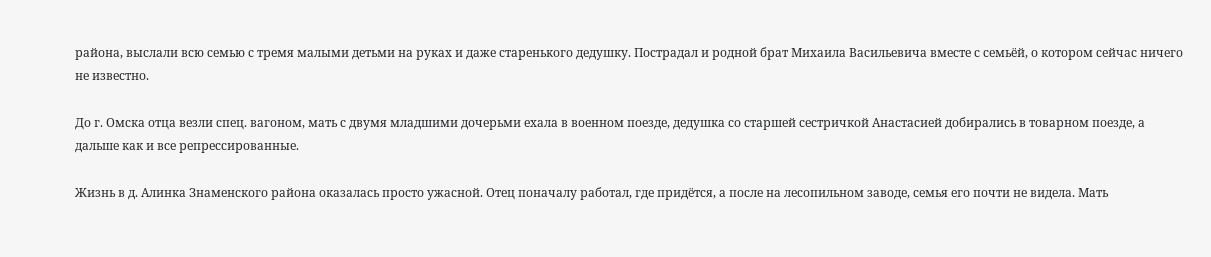района, выслали всю семью с тремя малыми детьми на руках и даже старенького дедушку. Пострадал и родной брат Михаила Васильевича вместе с семьёй, о котором сейчас ничего не известно.

До г. Омска отца везли спец. вагоном, мать с двумя младшими дочерьми ехала в военном поезде, дедушка со старшей сестричкой Анастасией добирались в товарном поезде, а дальше как и все репрессированные.

Жизнь в д. Алинка Знаменского района оказалась просто ужасной. Отец поначалу работал, где придётся, а после на лесопильном заводе, семья его почти не видела. Мать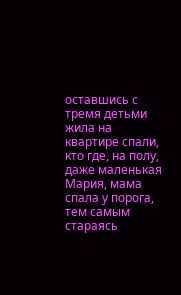оставшись с тремя детьми жила на квартире спали, кто где, на полу, даже маленькая Мария, мама спала у порога, тем самым стараясь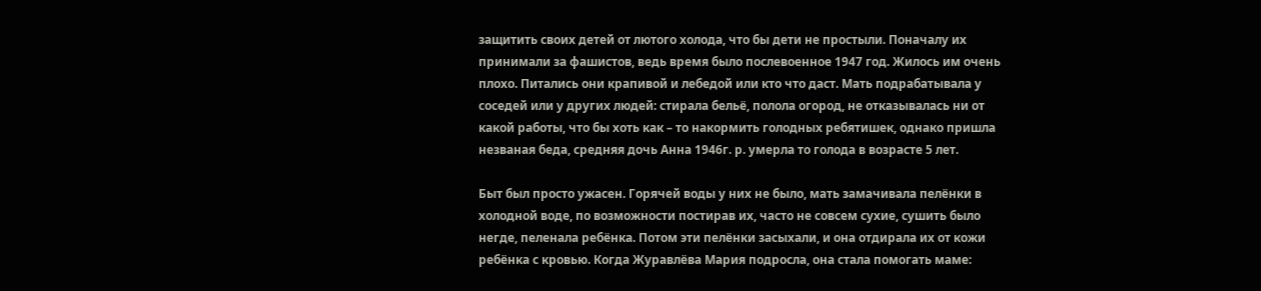защитить своих детей от лютого холода, что бы дети не простыли. Поначалу их принимали за фашистов, ведь время было послевоенное 1947 год. Жилось им очень плохо. Питались они крапивой и лебедой или кто что даст. Мать подрабатывала у соседей или у других людей: стирала бельё, полола огород, не отказывалась ни от какой работы, что бы хоть как – то накормить голодных ребятишек, однако пришла незваная беда, средняя дочь Анна 1946г. р. умерла то голода в возрасте 5 лет.

Быт был просто ужасен. Горячей воды у них не было, мать замачивала пелёнки в холодной воде, по возможности постирав их, часто не совсем сухие, сушить было негде, пеленала ребёнка. Потом эти пелёнки засыхали, и она отдирала их от кожи ребёнка с кровью. Когда Журавлёва Мария подросла, она стала помогать маме: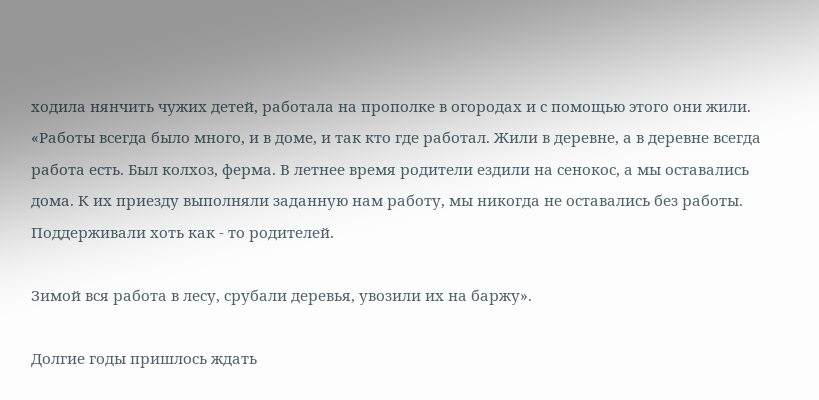ходила нянчить чужих детей, работала на прополке в огородах и с помощью этого они жили. «Работы всегда было много, и в доме, и так кто где работал. Жили в деревне, а в деревне всегда работа есть. Был колхоз, ферма. В летнее время родители ездили на сенокос, а мы оставались дома. К их приезду выполняли заданную нам работу, мы никогда не оставались без работы. Поддерживали хоть как - то родителей.

Зимой вся работа в лесу, срубали деревья, увозили их на баржу».

Долгие годы пришлось ждать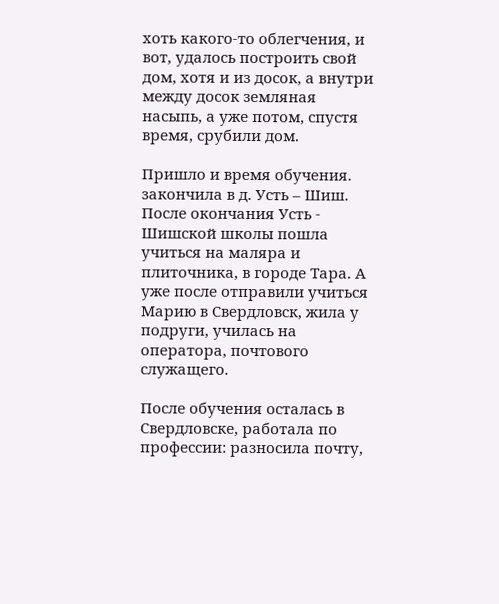хоть какого-то облегчения, и вот, удалось построить свой дом, хотя и из досок, а внутри между досок земляная насыпь, а уже потом, спустя время, срубили дом.

Пришло и время обучения. закончила в д. Усть – Шиш. После окончания Усть - Шишской школы пошла учиться на маляра и плиточника, в городе Тара. А уже после отправили учиться Марию в Свердловск, жила у подруги, училась на оператора, почтового служащего.

После обучения осталась в Свердловске, работала по профессии: разносила почту,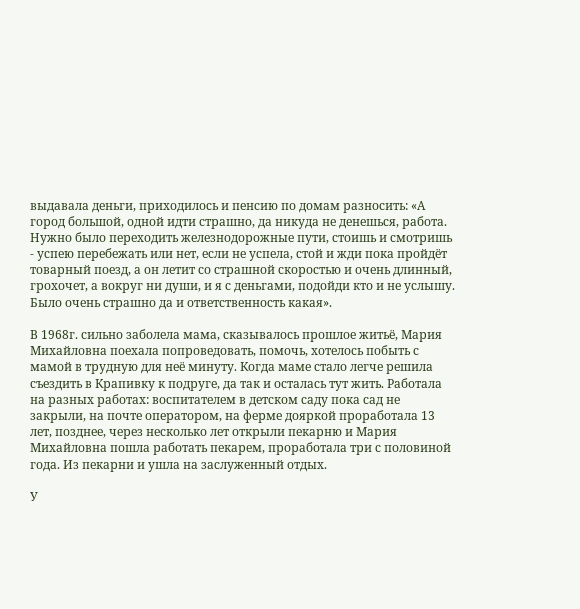выдавала деньги, приходилось и пенсию по домам разносить: «А город большой, одной идти страшно, да никуда не денешься, работа. Нужно было переходить железнодорожные пути, стоишь и смотришь - успею перебежать или нет, если не успела, стой и жди пока пройдёт товарный поезд, а он летит со страшной скоростью и очень длинный, грохочет, а вокруг ни души, и я с деньгами, подойди кто и не услышу. Было очень страшно да и ответственность какая».

В 1968г. сильно заболела мама, сказывалось прошлое житьё, Мария Михайловна поехала попроведовать, помочь, хотелось побыть с мамой в трудную для неё минуту. Когда маме стало легче решила съездить в Крапивку к подруге, да так и осталась тут жить. Работала на разных работах: воспитателем в детском саду пока сад не закрыли, на почте оператором, на ферме дояркой проработала 13 лет, позднее, через несколько лет открыли пекарню и Мария Михайловна пошла работать пекарем, проработала три с половиной года. Из пекарни и ушла на заслуженный отдых.

У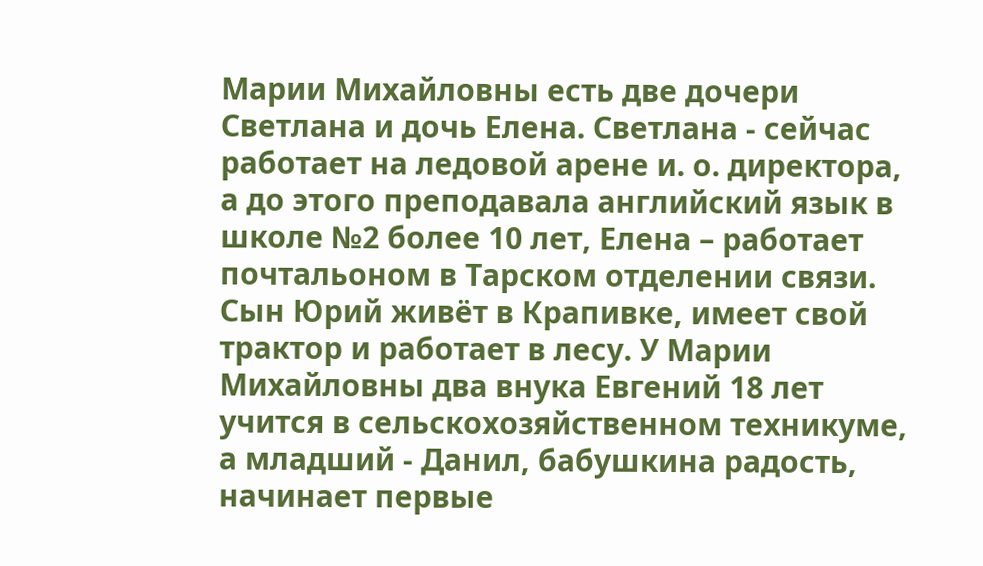Марии Михайловны есть две дочери Светлана и дочь Елена. Светлана - сейчас работает на ледовой арене и. о. директора, а до этого преподавала английский язык в школе №2 более 10 лет, Елена – работает почтальоном в Тарском отделении связи. Сын Юрий живёт в Крапивке, имеет свой трактор и работает в лесу. У Марии Михайловны два внука Евгений 18 лет учится в сельскохозяйственном техникуме, а младший - Данил, бабушкина радость, начинает первые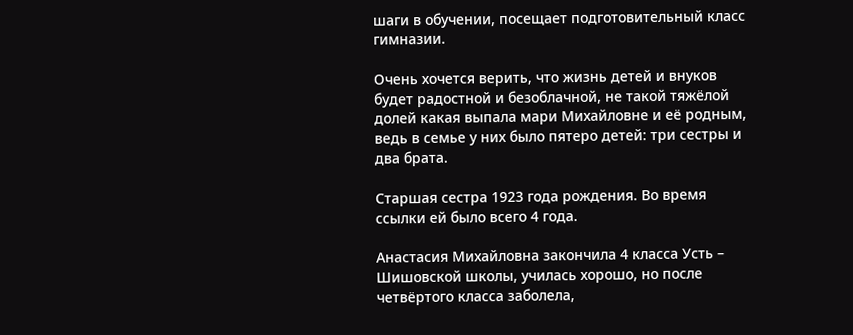шаги в обучении, посещает подготовительный класс гимназии.

Очень хочется верить, что жизнь детей и внуков будет радостной и безоблачной, не такой тяжёлой долей какая выпала мари Михайловне и её родным, ведь в семье у них было пятеро детей: три сестры и два брата.

Старшая сестра 1923 года рождения. Во время ссылки ей было всего 4 года.

Анастасия Михайловна закончила 4 класса Усть – Шишовской школы, училась хорошо, но после четвёртого класса заболела,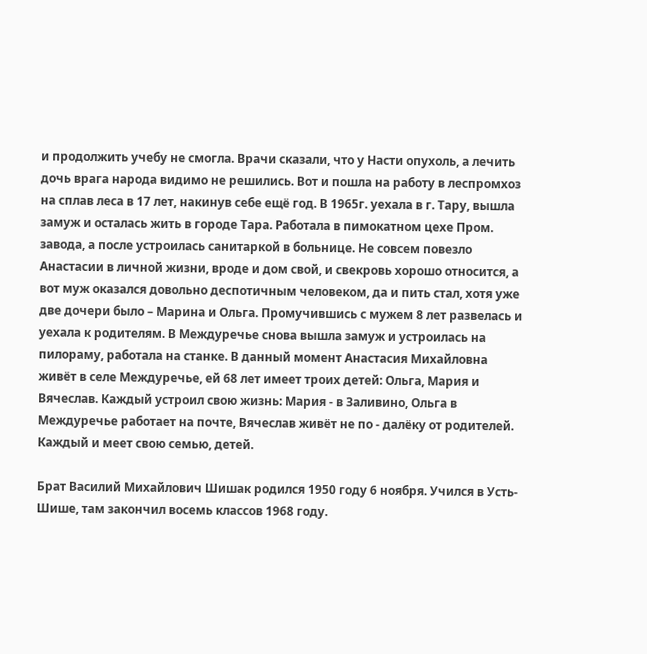и продолжить учебу не смогла. Врачи сказали, что у Насти опухоль, а лечить дочь врага народа видимо не решились. Вот и пошла на работу в леспромхоз на сплав леса в 17 лет, накинув себе ещё год. В 1965г. уехала в г. Тару, вышла замуж и осталась жить в городе Тара. Работала в пимокатном цехе Пром. завода, а после устроилась санитаркой в больнице. Не совсем повезло Анастасии в личной жизни, вроде и дом свой, и свекровь хорошо относится, а вот муж оказался довольно деспотичным человеком, да и пить стал, хотя уже две дочери было – Марина и Ольга. Промучившись с мужем 8 лет развелась и уехала к родителям. В Междуречье снова вышла замуж и устроилась на пилораму, работала на станке. В данный момент Анастасия Михайловна живёт в селе Междуречье, ей 68 лет имеет троих детей: Ольга, Мария и Вячеслав. Каждый устроил свою жизнь: Мария - в Заливино, Ольга в Междуречье работает на почте, Вячеслав живёт не по - далёку от родителей. Каждый и меет свою семью, детей.

Брат Василий Михайлович Шишак родился 1950 году 6 ноября. Учился в Усть-Шише, там закончил восемь классов 1968 году.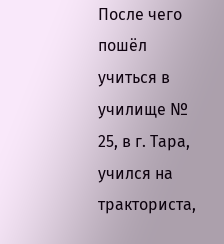После чего пошёл учиться в училище № 25, в г. Тара, учился на тракториста,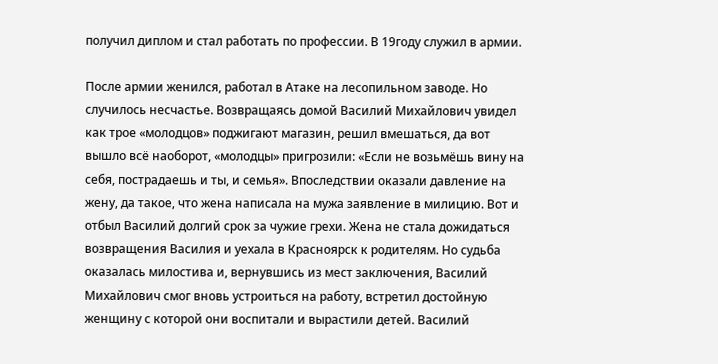получил диплом и стал работать по профессии. В 19году служил в армии.

После армии женился, работал в Атаке на лесопильном заводе. Но случилось несчастье. Возвращаясь домой Василий Михайлович увидел как трое «молодцов» поджигают магазин, решил вмешаться, да вот вышло всё наоборот, «молодцы» пригрозили: «Если не возьмёшь вину на себя, пострадаешь и ты, и семья». Впоследствии оказали давление на жену, да такое, что жена написала на мужа заявление в милицию. Вот и отбыл Василий долгий срок за чужие грехи. Жена не стала дожидаться возвращения Василия и уехала в Красноярск к родителям. Но судьба оказалась милостива и, вернувшись из мест заключения, Василий Михайлович смог вновь устроиться на работу, встретил достойную женщину с которой они воспитали и вырастили детей. Василий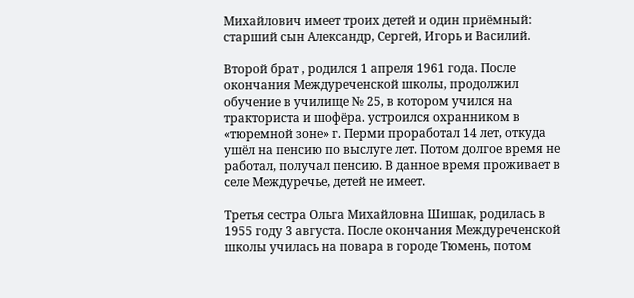Михайлович имеет троих детей и один приёмный: старший сын Александр, Сергей, Игорь и Василий.

Второй брат , родился 1 апреля 1961 года. После окончания Междуреченской школы, продолжил обучение в училище № 25, в котором учился на тракториста и шофёра. устроился охранником в «тюремной зоне» г. Перми проработал 14 лет, откуда ушёл на пенсию по выслуге лет. Потом долгое время не работал, получал пенсию. В данное время проживает в селе Междуречье, детей не имеет.

Третья сестра Ольга Михайловна Шишак, родилась в 1955 году 3 августа. После окончания Междуреченской школы училась на повара в городе Тюмень, потом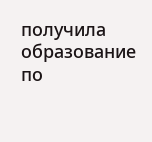получила образование по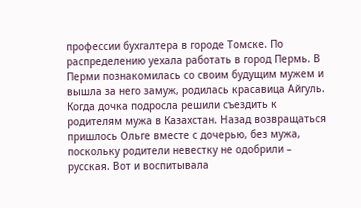профессии бухгалтера в городе Томске. По распределению уехала работать в город Пермь. В Перми познакомилась со своим будущим мужем и вышла за него замуж, родилась красавица Айгуль. Когда дочка подросла решили съездить к родителям мужа в Казахстан. Назад возвращаться пришлось Ольге вместе с дочерью, без мужа, поскольку родители невестку не одобрили – русская. Вот и воспитывала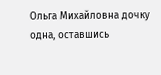Ольга Михайловна дочку одна, оставшись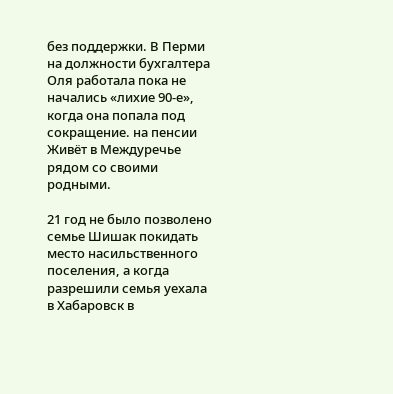без поддержки. В Перми на должности бухгалтера Оля работала пока не начались «лихие 90-е», когда она попала под сокращение. на пенсии Живёт в Междуречье рядом со своими родными.

21 год не было позволено семье Шишак покидать место насильственного поселения, а когда разрешили семья уехала в Хабаровск в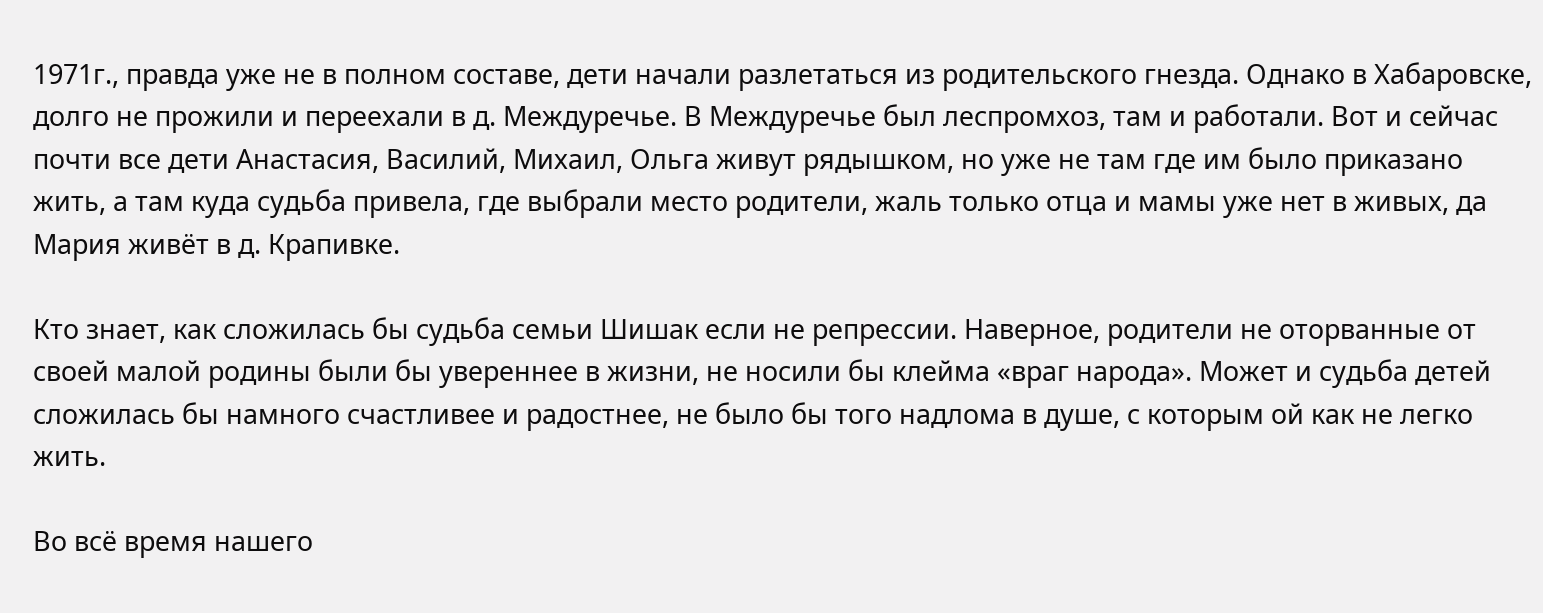1971г., правда уже не в полном составе, дети начали разлетаться из родительского гнезда. Однако в Хабаровске, долго не прожили и переехали в д. Междуречье. В Междуречье был леспромхоз, там и работали. Вот и сейчас почти все дети Анастасия, Василий, Михаил, Ольга живут рядышком, но уже не там где им было приказано жить, а там куда судьба привела, где выбрали место родители, жаль только отца и мамы уже нет в живых, да Мария живёт в д. Крапивке.

Кто знает, как сложилась бы судьба семьи Шишак если не репрессии. Наверное, родители не оторванные от своей малой родины были бы увереннее в жизни, не носили бы клейма «враг народа». Может и судьба детей сложилась бы намного счастливее и радостнее, не было бы того надлома в душе, с которым ой как не легко жить.

Во всё время нашего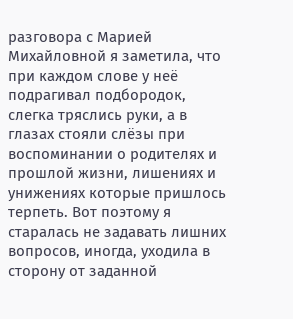разговора с Марией Михайловной я заметила, что при каждом слове у неё подрагивал подбородок, слегка тряслись руки, а в глазах стояли слёзы при воспоминании о родителях и прошлой жизни, лишениях и унижениях которые пришлось терпеть. Вот поэтому я старалась не задавать лишних вопросов, иногда, уходила в сторону от заданной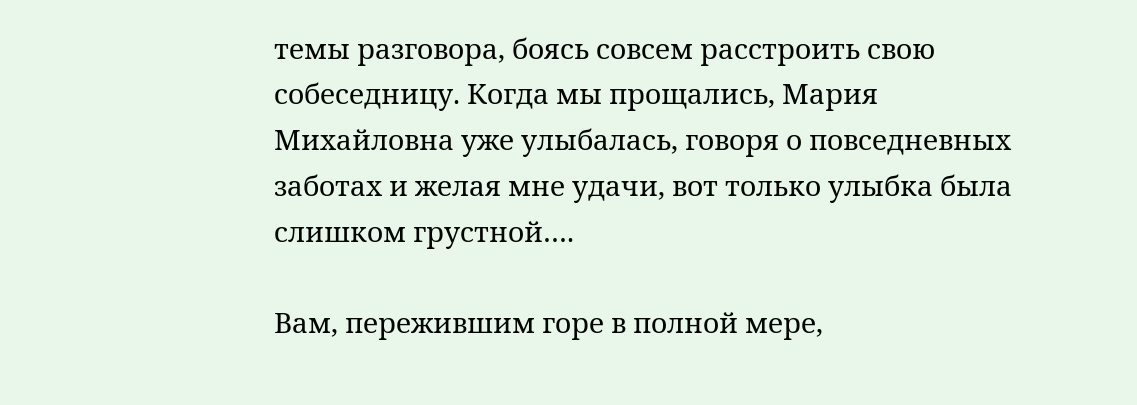темы разговора, боясь совсем расстроить свою собеседницу. Когда мы прощались, Мария Михайловна уже улыбалась, говоря о повседневных заботах и желая мне удачи, вот только улыбка была слишком грустной….

Вам, пережившим горе в полной мере,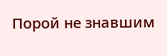Порой не знавшим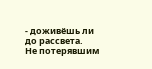- доживёшь ли до рассвета.
Не потерявшим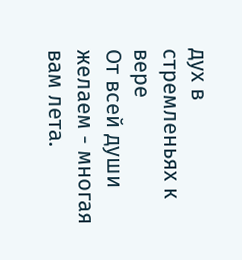дух в стремленьях к вере
От всей души желаем - многая вам лета.